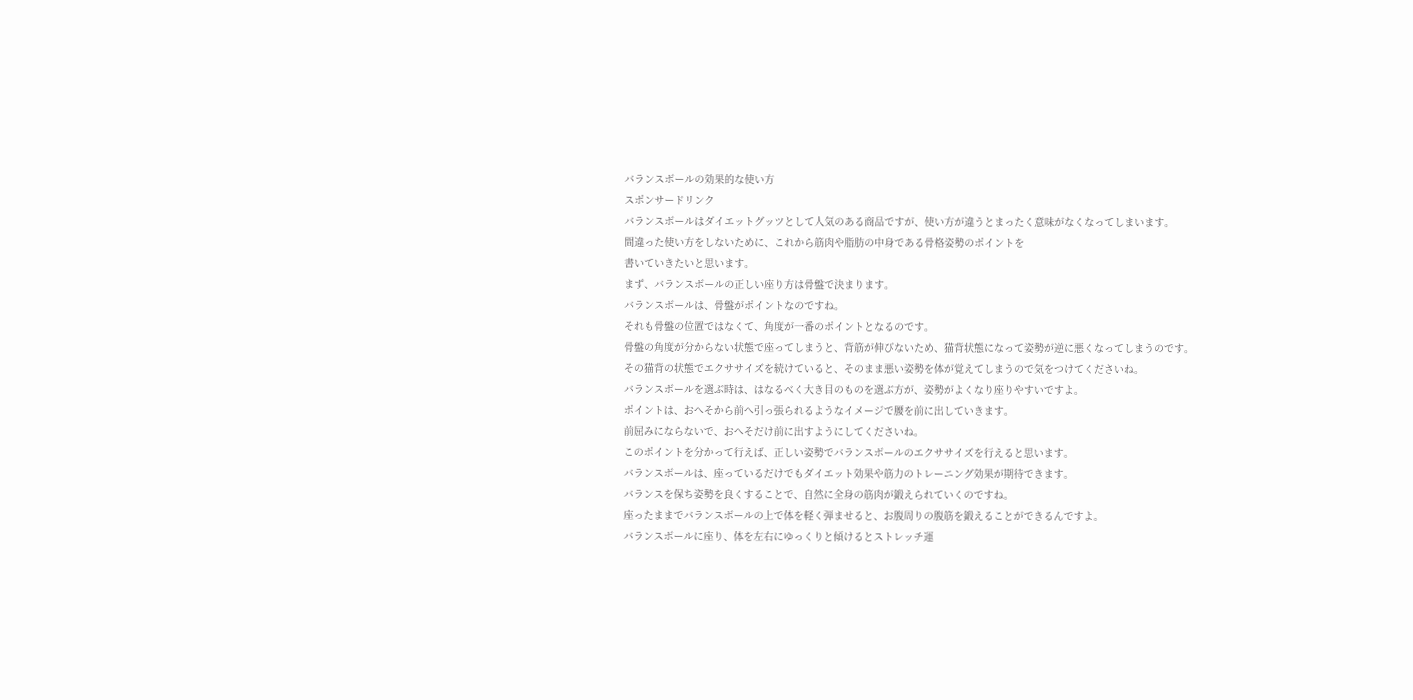バランスボールの効果的な使い方
スポンサードリンク
バランスボールはダイエットグッツとして人気のある商品ですが、使い方が違うとまったく意味がなくなってしまいます。
間違った使い方をしないために、これから筋肉や脂肪の中身である骨格姿勢のポイントを
書いていきたいと思います。
まず、バランスボールの正しい座り方は骨盤で決まります。
バランスボールは、骨盤がポイントなのですね。
それも骨盤の位置ではなくて、角度が一番のポイントとなるのです。
骨盤の角度が分からない状態で座ってしまうと、背筋が伸びないため、猫背状態になって姿勢が逆に悪くなってしまうのです。
その猫背の状態でエクササイズを続けていると、そのまま悪い姿勢を体が覚えてしまうので気をつけてくださいね。
バランスボールを選ぶ時は、はなるべく大き目のものを選ぶ方が、姿勢がよくなり座りやすいですよ。
ポイントは、おへそから前へ引っ張られるようなイメージで腰を前に出していきます。
前屈みにならないで、おへそだけ前に出すようにしてくださいね。
このポイントを分かって行えば、正しい姿勢でバランスボールのエクササイズを行えると思います。
バランスボールは、座っているだけでもダイエット効果や筋力のトレーニング効果が期待できます。
バランスを保ち姿勢を良くすることで、自然に全身の筋肉が鍛えられていくのですね。
座ったままでバランスボールの上で体を軽く弾ませると、お腹周りの腹筋を鍛えることができるんですよ。
バランスボールに座り、体を左右にゆっくりと傾けるとストレッチ運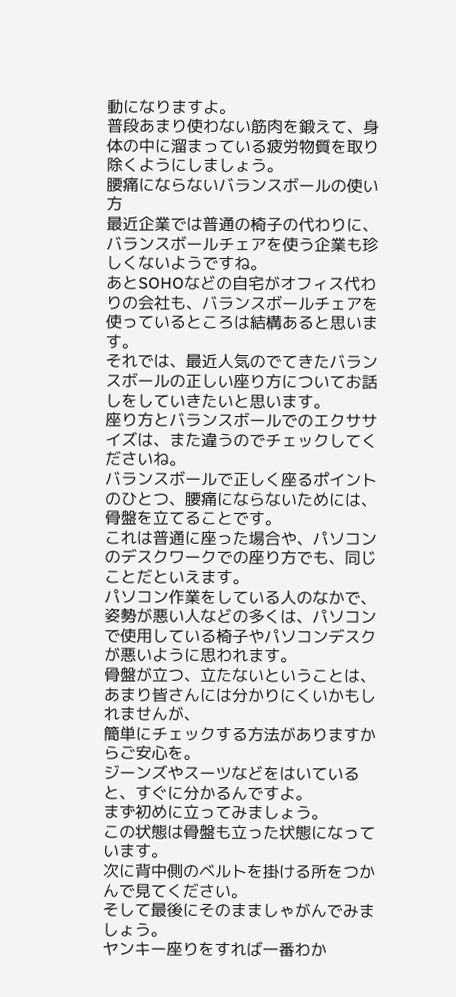動になりますよ。
普段あまり使わない筋肉を鍛えて、身体の中に溜まっている疲労物質を取り除くようにしましょう。
腰痛にならないバランスボールの使い方
最近企業では普通の椅子の代わりに、バランスボールチェアを使う企業も珍しくないようですね。
あとSOHOなどの自宅がオフィス代わりの会社も、バランスボールチェアを使っているところは結構あると思います。
それでは、最近人気のでてきたバランスボールの正しい座り方についてお話しをしていきたいと思います。
座り方とバランスボールでのエクササイズは、また違うのでチェックしてくださいね。
バランスボールで正しく座るポイントのひとつ、腰痛にならないためには、骨盤を立てることです。
これは普通に座った場合や、パソコンのデスクワークでの座り方でも、同じことだといえます。
パソコン作業をしている人のなかで、姿勢が悪い人などの多くは、パソコンで使用している椅子やパソコンデスクが悪いように思われます。
骨盤が立つ、立たないということは、あまり皆さんには分かりにくいかもしれませんが、
簡単にチェックする方法がありますからご安心を。
ジーンズやスーツなどをはいていると、すぐに分かるんですよ。
まず初めに立ってみましょう。
この状態は骨盤も立った状態になっています。
次に背中側のベルトを掛ける所をつかんで見てください。
そして最後にそのまましゃがんでみましょう。
ヤンキー座りをすれば一番わか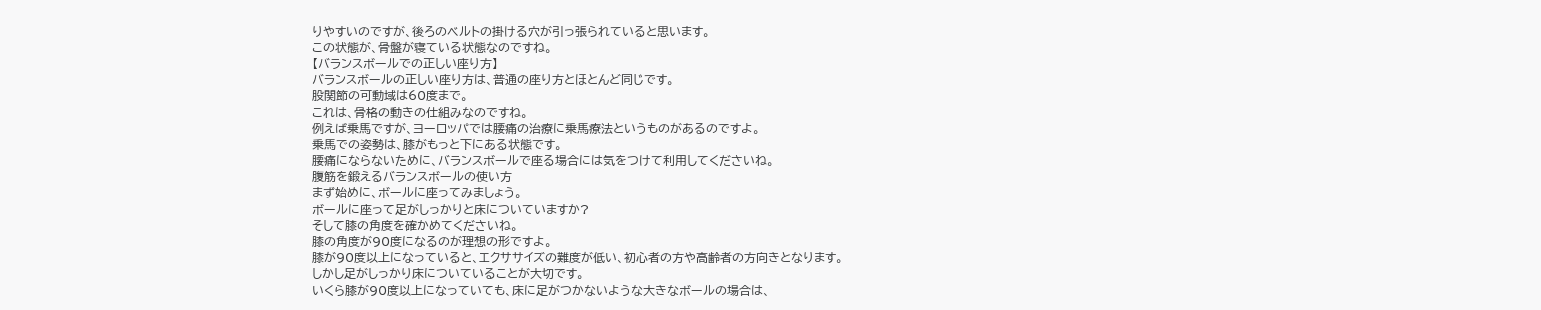りやすいのですが、後ろのベルトの掛ける穴が引っ張られていると思います。
この状態が、骨盤が寝ている状態なのですね。
【バランスボールでの正しい座り方】
バランスボールの正しい座り方は、普通の座り方とほとんど同じです。
股関節の可動域は60度まで。
これは、骨格の動きの仕組みなのですね。
例えば乗馬ですが、ヨーロッパでは腰痛の治療に乗馬療法というものがあるのですよ。
乗馬での姿勢は、膝がもっと下にある状態です。
腰痛にならないために、バランスボールで座る場合には気をつけて利用してくださいね。
腹筋を鍛えるバランスボールの使い方
まず始めに、ボールに座ってみましょう。
ボールに座って足がしっかりと床についていますか?
そして膝の角度を確かめてくださいね。
膝の角度が90度になるのが理想の形ですよ。
膝が90度以上になっていると、エクササイズの難度が低い、初心者の方や高齢者の方向きとなります。
しかし足がしっかり床についていることが大切です。
いくら膝が90度以上になっていても、床に足がつかないような大きなボールの場合は、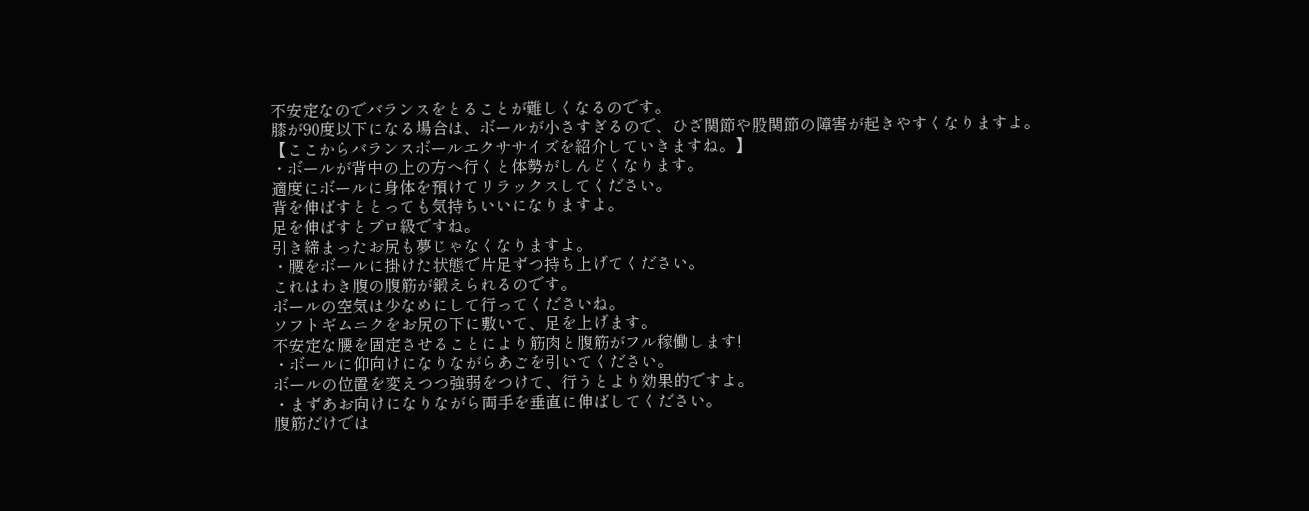不安定なのでバランスをとることが難しくなるのです。
膝が90度以下になる場合は、ボールが小さすぎるので、ひざ関節や股関節の障害が起きやすくなりますよ。
【ここからバランスボールエクササイズを紹介していきますね。】
・ボールが背中の上の方へ行くと体勢がしんどくなります。
適度にボールに身体を預けてリラックスしてください。
背を伸ばすととっても気持ちいいになりますよ。
足を伸ばすとプロ級ですね。
引き締まったお尻も夢じゃなくなりますよ。
・腰をボールに掛けた状態で片足ずつ持ち上げてください。
これはわき腹の腹筋が鍛えられるのです。
ボールの空気は少なめにして行ってくださいね。
ソフトギムニクをお尻の下に敷いて、足を上げます。
不安定な腰を固定させることにより筋肉と腹筋がフル稼働します!
・ボールに仰向けになりながらあごを引いてください。
ボールの位置を変えつつ強弱をつけて、行うとより効果的ですよ。
・まずあお向けになりながら両手を垂直に伸ばしてください。
腹筋だけでは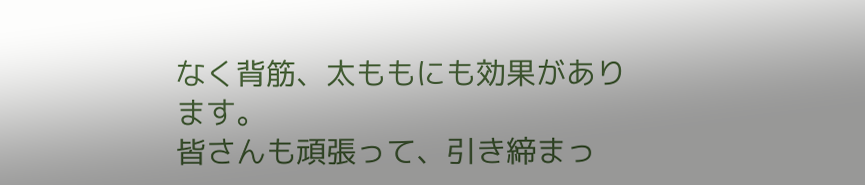なく背筋、太ももにも効果があります。
皆さんも頑張って、引き締まっ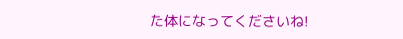た体になってくださいね!